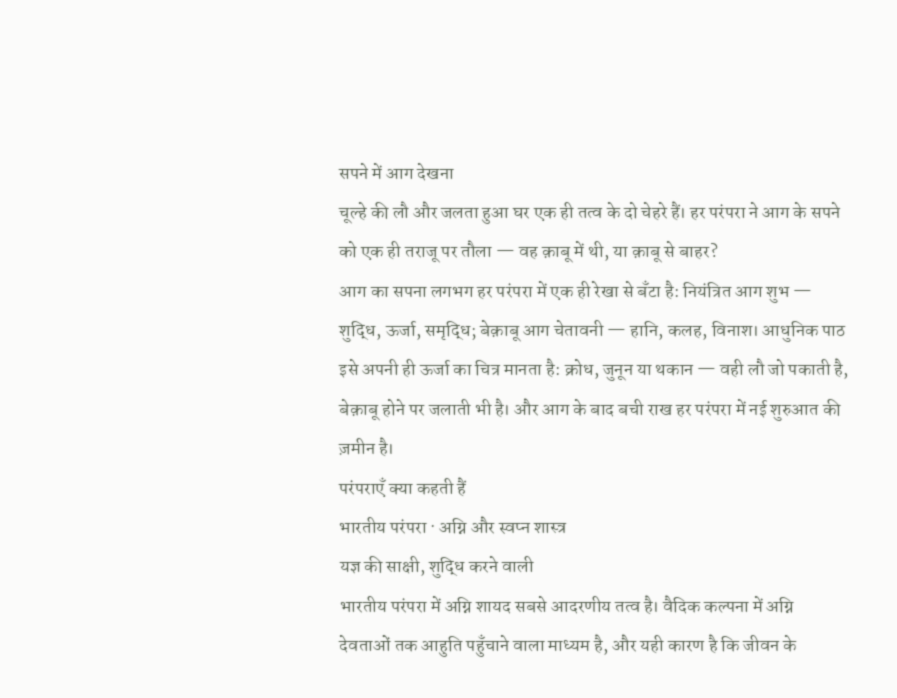सपने में आग देखना
चूल्हे की लौ और जलता हुआ घर एक ही तत्व के दो चेहरे हैं। हर परंपरा ने आग के सपने को एक ही तराजू पर तौला — वह क़ाबू में थी, या क़ाबू से बाहर?
आग का सपना लगभग हर परंपरा में एक ही रेखा से बँटा है: नियंत्रित आग शुभ — शुद्धि, ऊर्जा, समृद्धि; बेक़ाबू आग चेतावनी — हानि, कलह, विनाश। आधुनिक पाठ इसे अपनी ही ऊर्जा का चित्र मानता है: क्रोध, जुनून या थकान — वही लौ जो पकाती है, बेक़ाबू होने पर जलाती भी है। और आग के बाद बची राख हर परंपरा में नई शुरुआत की ज़मीन है।
परंपराएँ क्या कहती हैं
भारतीय परंपरा · अग्नि और स्वप्न शास्त्र
यज्ञ की साक्षी, शुद्धि करने वाली
भारतीय परंपरा में अग्नि शायद सबसे आदरणीय तत्व है। वैदिक कल्पना में अग्नि देवताओं तक आहुति पहुँचाने वाला माध्यम है, और यही कारण है कि जीवन के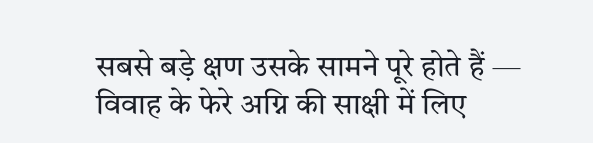सबसे बड़े क्षण उसके सामने पूरे होते हैं — विवाह के फेरे अग्नि की साक्षी में लिए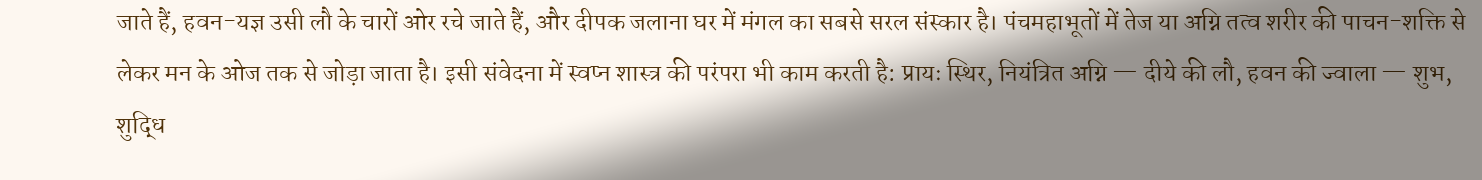जाते हैं, हवन-यज्ञ उसी लौ के चारों ओर रचे जाते हैं, और दीपक जलाना घर में मंगल का सबसे सरल संस्कार है। पंचमहाभूतों में तेज या अग्नि तत्व शरीर की पाचन-शक्ति से लेकर मन के ओज तक से जोड़ा जाता है। इसी संवेदना में स्वप्न शास्त्र की परंपरा भी काम करती है: प्रायः स्थिर, नियंत्रित अग्नि — दीये की लौ, हवन की ज्वाला — शुभ, शुद्धि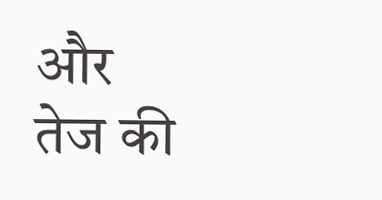और तेज की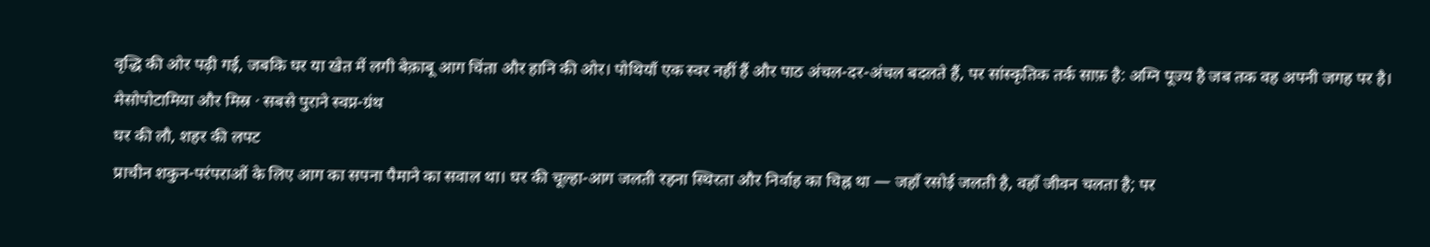वृद्धि की ओर पढ़ी गई, जबकि घर या खेत में लगी बेक़ाबू आग चिंता और हानि की ओर। पोथियाँ एक स्वर नहीं हैं और पाठ अंचल-दर-अंचल बदलते हैं, पर सांस्कृतिक तर्क साफ़ है: अग्नि पूज्य है जब तक वह अपनी जगह पर है।
मेसोपोटामिया और मिस्र · सबसे पुराने स्वप्न-ग्रंथ
घर की लौ, शहर की लपट
प्राचीन शकुन-परंपराओं के लिए आग का सपना पैमाने का सवाल था। घर की चूल्हा-आग जलती रहना स्थिरता और निर्वाह का चिह्न था — जहाँ रसोई जलती है, वहाँ जीवन चलता है; पर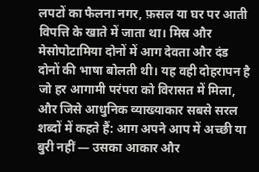लपटों का फैलना नगर, फ़सल या घर पर आती विपत्ति के खाते में जाता था। मिस्र और मेसोपोटामिया दोनों में आग देवता और दंड दोनों की भाषा बोलती थी। यह वही दोहरापन है जो हर आगामी परंपरा को विरासत में मिला, और जिसे आधुनिक व्याख्याकार सबसे सरल शब्दों में कहते हैं: आग अपने आप में अच्छी या बुरी नहीं — उसका आकार और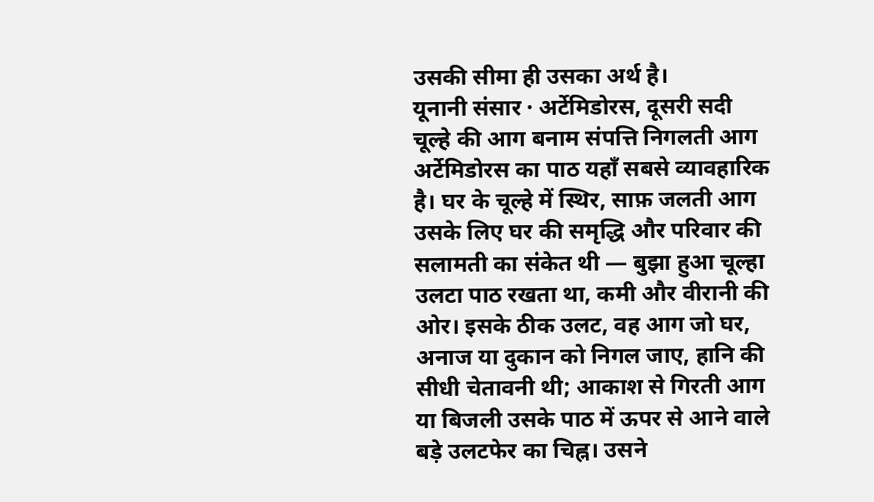उसकी सीमा ही उसका अर्थ है।
यूनानी संसार · अर्टेमिडोरस, दूसरी सदी
चूल्हे की आग बनाम संपत्ति निगलती आग
अर्टेमिडोरस का पाठ यहाँ सबसे व्यावहारिक है। घर के चूल्हे में स्थिर, साफ़ जलती आग उसके लिए घर की समृद्धि और परिवार की सलामती का संकेत थी — बुझा हुआ चूल्हा उलटा पाठ रखता था, कमी और वीरानी की ओर। इसके ठीक उलट, वह आग जो घर, अनाज या दुकान को निगल जाए, हानि की सीधी चेतावनी थी; आकाश से गिरती आग या बिजली उसके पाठ में ऊपर से आने वाले बड़े उलटफेर का चिह्न। उसने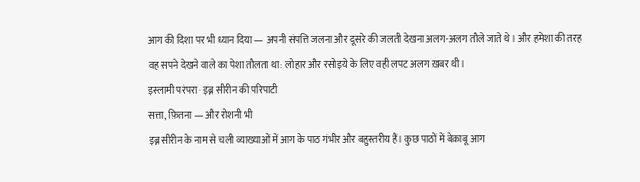आग की दिशा पर भी ध्यान दिया — अपनी संपत्ति जलना और दूसरे की जलती देखना अलग-अलग तौले जाते थे। और हमेशा की तरह वह सपने देखने वाले का पेशा तौलता था: लोहार और रसोइये के लिए वही लपट अलग ख़बर थी।
इस्लामी परंपरा · इब्न सीरीन की परिपाटी
सत्ता, फ़ितना — और रोशनी भी
इब्न सीरीन के नाम से चली व्याख्याओं में आग के पाठ गंभीर और बहुस्तरीय हैं। कुछ पाठों में बेक़ाबू आग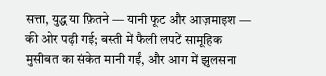सत्ता, युद्ध या फ़ितने — यानी फूट और आज़माइश — की ओर पढ़ी गई; बस्ती में फैली लपटें सामूहिक मुसीबत का संकेत मानी गईं, और आग में झुलसना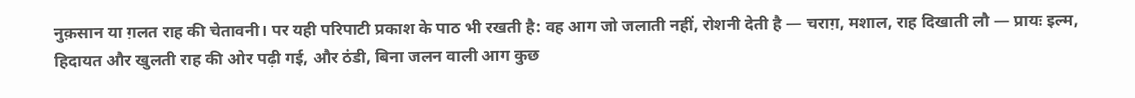नुक़सान या ग़लत राह की चेतावनी। पर यही परिपाटी प्रकाश के पाठ भी रखती है: वह आग जो जलाती नहीं, रोशनी देती है — चराग़, मशाल, राह दिखाती लौ — प्रायः इल्म, हिदायत और खुलती राह की ओर पढ़ी गई, और ठंडी, बिना जलन वाली आग कुछ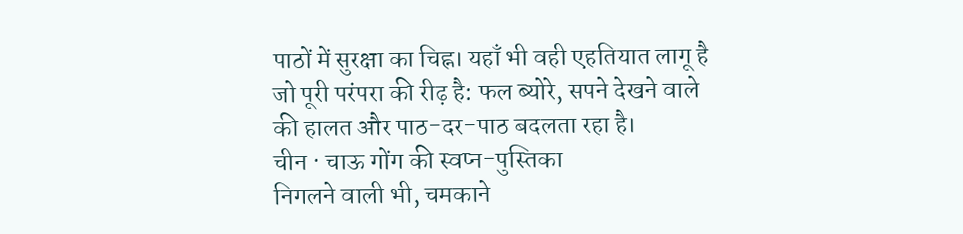पाठों में सुरक्षा का चिह्न। यहाँ भी वही एहतियात लागू है जो पूरी परंपरा की रीढ़ है: फल ब्योरे, सपने देखने वाले की हालत और पाठ-दर-पाठ बदलता रहा है।
चीन · चाऊ गोंग की स्वप्न-पुस्तिका
निगलने वाली भी, चमकाने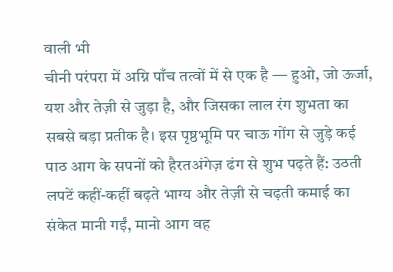वाली भी
चीनी परंपरा में अग्नि पाँच तत्वों में से एक है — हुओ, जो ऊर्जा, यश और तेज़ी से जुड़ा है, और जिसका लाल रंग शुभता का सबसे बड़ा प्रतीक है। इस पृष्ठभूमि पर चाऊ गोंग से जुड़े कई पाठ आग के सपनों को हैरतअंगेज़ ढंग से शुभ पढ़ते हैं: उठती लपटें कहीं-कहीं बढ़ते भाग्य और तेज़ी से चढ़ती कमाई का संकेत मानी गईं, मानो आग वह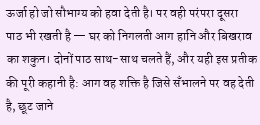ऊर्जा हो जो सौभाग्य को हवा देती है। पर वही परंपरा दूसरा पाठ भी रखती है — घर को निगलती आग हानि और बिखराव का शकुन। दोनों पाठ साथ-साथ चलते हैं, और यही इस प्रतीक की पूरी कहानी है: आग वह शक्ति है जिसे सँभालने पर वह देती है, छूट जाने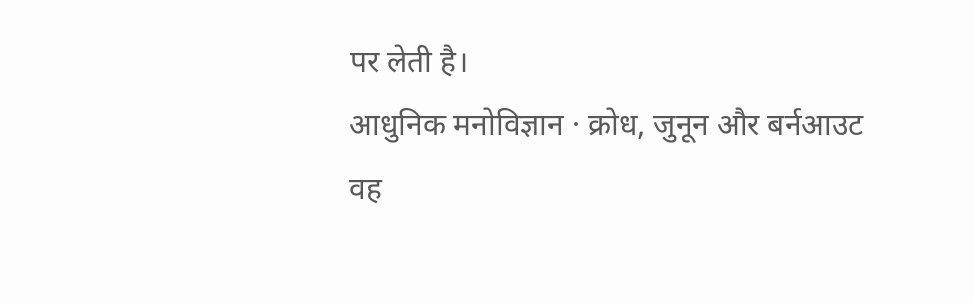पर लेती है।
आधुनिक मनोविज्ञान · क्रोध, जुनून और बर्नआउट
वह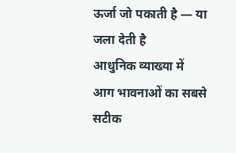ऊर्जा जो पकाती है — या जला देती है
आधुनिक व्याख्या में आग भावनाओं का सबसे सटीक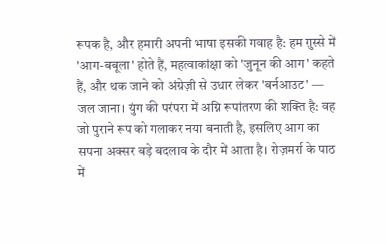रूपक है, और हमारी अपनी भाषा इसकी गवाह है: हम ग़ुस्से में 'आग-बबूला' होते हैं, महत्वाकांक्षा को 'जुनून की आग' कहते हैं, और थक जाने को अंग्रेज़ी से उधार लेकर 'बर्नआउट' — जल जाना। युंग की परंपरा में अग्नि रूपांतरण की शक्ति है: वह जो पुराने रूप को गलाकर नया बनाती है, इसलिए आग का सपना अक्सर बड़े बदलाव के दौर में आता है। रोज़मर्रा के पाठ में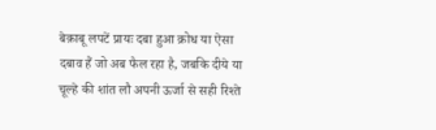बेक़ाबू लपटें प्रायः दबा हुआ क्रोध या ऐसा दबाव हैं जो अब फैल रहा है, जबकि दीये या चूल्हे की शांत लौ अपनी ऊर्जा से सही रिश्ते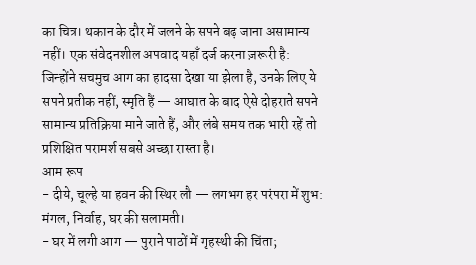का चित्र। थकान के दौर में जलने के सपने बढ़ जाना असामान्य नहीं। एक संवेदनशील अपवाद यहाँ दर्ज करना ज़रूरी है: जिन्होंने सचमुच आग का हादसा देखा या झेला है, उनके लिए ये सपने प्रतीक नहीं, स्मृति हैं — आघात के बाद ऐसे दोहराते सपने सामान्य प्रतिक्रिया माने जाते हैं, और लंबे समय तक भारी रहें तो प्रशिक्षित परामर्श सबसे अच्छा रास्ता है।
आम रूप
- दीये, चूल्हे या हवन की स्थिर लौ — लगभग हर परंपरा में शुभ: मंगल, निर्वाह, घर की सलामती।
- घर में लगी आग — पुराने पाठों में गृहस्थी की चिंता;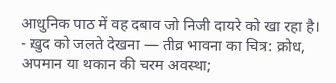आधुनिक पाठ में वह दबाव जो निजी दायरे को खा रहा है।
- ख़ुद को जलते देखना — तीव्र भावना का चित्र: क्रोध, अपमान या थकान की चरम अवस्था;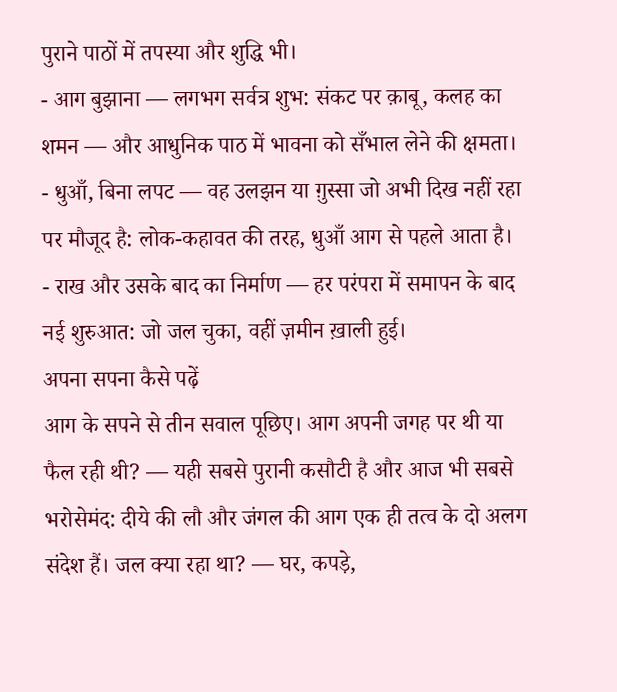पुराने पाठों में तपस्या और शुद्धि भी।
- आग बुझाना — लगभग सर्वत्र शुभ: संकट पर क़ाबू, कलह का शमन — और आधुनिक पाठ में भावना को सँभाल लेने की क्षमता।
- धुआँ, बिना लपट — वह उलझन या ग़ुस्सा जो अभी दिख नहीं रहा पर मौजूद है: लोक-कहावत की तरह, धुआँ आग से पहले आता है।
- राख और उसके बाद का निर्माण — हर परंपरा में समापन के बाद नई शुरुआत: जो जल चुका, वहीं ज़मीन ख़ाली हुई।
अपना सपना कैसे पढ़ें
आग के सपने से तीन सवाल पूछिए। आग अपनी जगह पर थी या फैल रही थी? — यही सबसे पुरानी कसौटी है और आज भी सबसे भरोसेमंद: दीये की लौ और जंगल की आग एक ही तत्व के दो अलग संदेश हैं। जल क्या रहा था? — घर, कपड़े,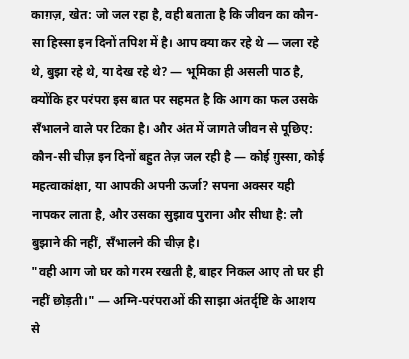काग़ज़, खेत: जो जल रहा है, वही बताता है कि जीवन का कौन-सा हिस्सा इन दिनों तपिश में है। आप क्या कर रहे थे — जला रहे थे, बुझा रहे थे, या देख रहे थे? — भूमिका ही असली पाठ है, क्योंकि हर परंपरा इस बात पर सहमत है कि आग का फल उसके सँभालने वाले पर टिका है। और अंत में जागते जीवन से पूछिए: कौन-सी चीज़ इन दिनों बहुत तेज़ जल रही है — कोई ग़ुस्सा, कोई महत्वाकांक्षा, या आपकी अपनी ऊर्जा? सपना अक्सर यही नापकर लाता है, और उसका सुझाव पुराना और सीधा है: लौ बुझाने की नहीं, सँभालने की चीज़ है।
"वही आग जो घर को गरम रखती है, बाहर निकल आए तो घर ही नहीं छोड़ती।" — अग्नि-परंपराओं की साझा अंतर्दृष्टि के आशय से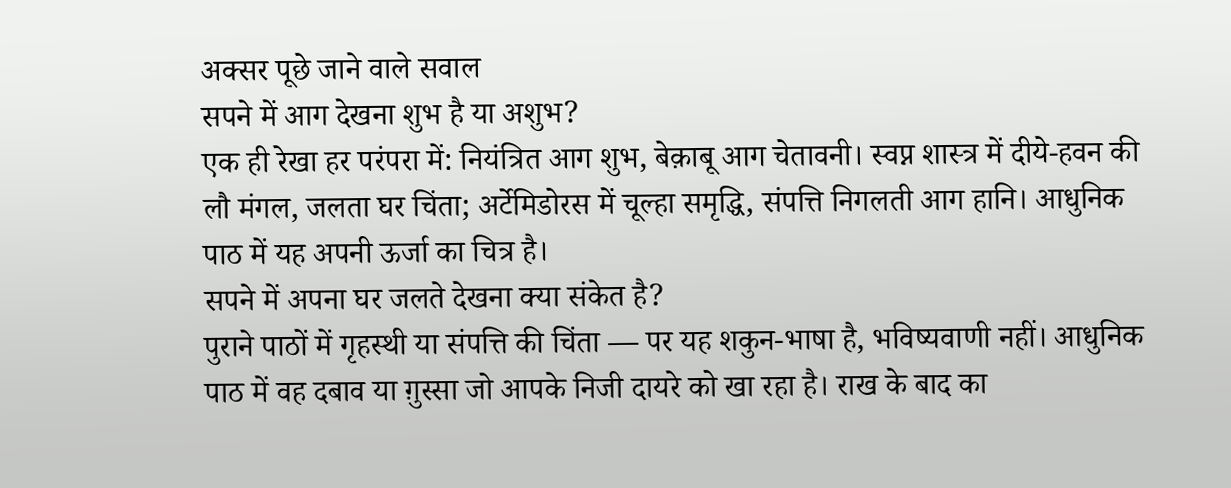अक्सर पूछे जाने वाले सवाल
सपने में आग देखना शुभ है या अशुभ?
एक ही रेखा हर परंपरा में: नियंत्रित आग शुभ, बेक़ाबू आग चेतावनी। स्वप्न शास्त्र में दीये-हवन की लौ मंगल, जलता घर चिंता; अर्टेमिडोरस में चूल्हा समृद्धि, संपत्ति निगलती आग हानि। आधुनिक पाठ में यह अपनी ऊर्जा का चित्र है।
सपने में अपना घर जलते देखना क्या संकेत है?
पुराने पाठों में गृहस्थी या संपत्ति की चिंता — पर यह शकुन-भाषा है, भविष्यवाणी नहीं। आधुनिक पाठ में वह दबाव या ग़ुस्सा जो आपके निजी दायरे को खा रहा है। राख के बाद का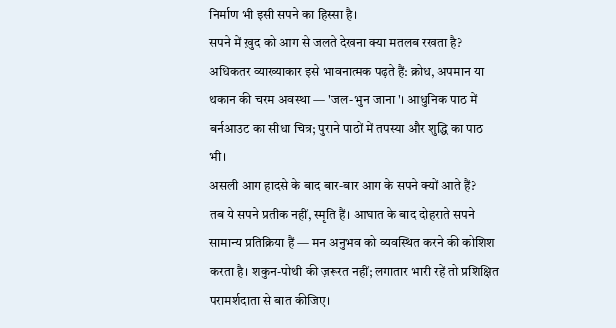निर्माण भी इसी सपने का हिस्सा है।
सपने में ख़ुद को आग से जलते देखना क्या मतलब रखता है?
अधिकतर व्याख्याकार इसे भावनात्मक पढ़ते हैं: क्रोध, अपमान या थकान की चरम अवस्था — 'जल-भुन जाना'। आधुनिक पाठ में बर्नआउट का सीधा चित्र; पुराने पाठों में तपस्या और शुद्धि का पाठ भी।
असली आग हादसे के बाद बार-बार आग के सपने क्यों आते हैं?
तब ये सपने प्रतीक नहीं, स्मृति हैं। आघात के बाद दोहराते सपने सामान्य प्रतिक्रिया हैं — मन अनुभव को व्यवस्थित करने की कोशिश करता है। शकुन-पोथी की ज़रूरत नहीं; लगातार भारी रहें तो प्रशिक्षित परामर्शदाता से बात कीजिए।